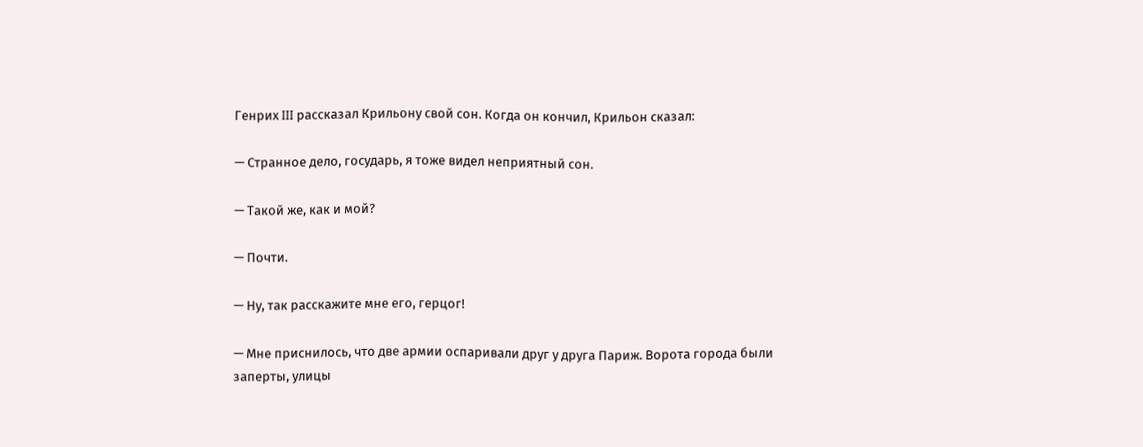Генрих III рассказал Крильону свой сон. Когда он кончил, Крильон сказал:

— Странное дело, государь, я тоже видел неприятный сон.

— Такой же, как и мой?

— Почти.

— Ну, так расскажите мне его, герцог!

— Мне приснилось, что две армии оспаривали друг у друга Париж. Ворота города были заперты, улицы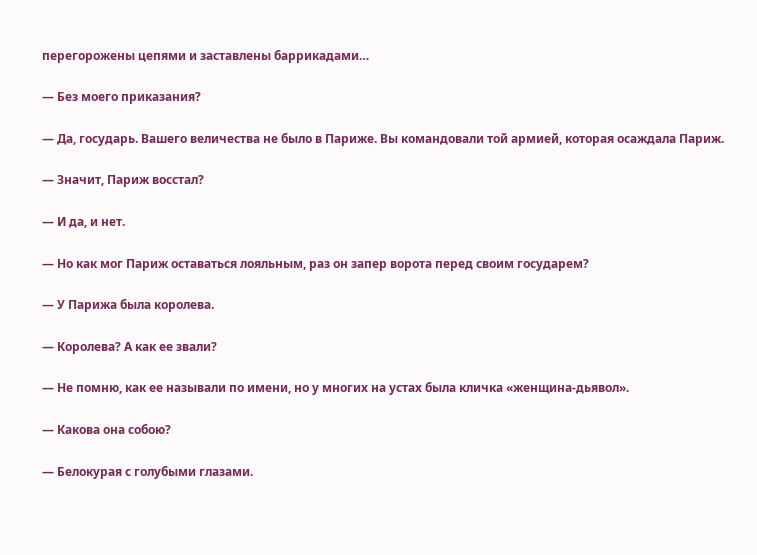перегорожены цепями и заставлены баррикадами…

— Без моего приказания?

— Да, государь. Вашего величества не было в Париже. Вы командовали той армией, которая осаждала Париж.

— Значит, Париж восстал?

— И да, и нет.

— Но как мог Париж оставаться лояльным, раз он запер ворота перед своим государем?

— У Парижа была королева.

— Королева? А как ее звали?

— Не помню, как ее называли по имени, но у многих на устах была кличка «женщина-дьявол».

— Какова она собою?

— Белокурая с голубыми глазами.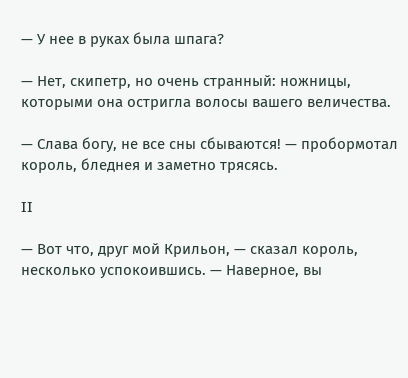— У нее в руках была шпага?

— Нет, скипетр, но очень странный: ножницы, которыми она остригла волосы вашего величества.

— Слава богу, не все сны сбываются! — пробормотал король, бледнея и заметно трясясь.

II

— Вот что, друг мой Крильон, — сказал король, несколько успокоившись. — Наверное, вы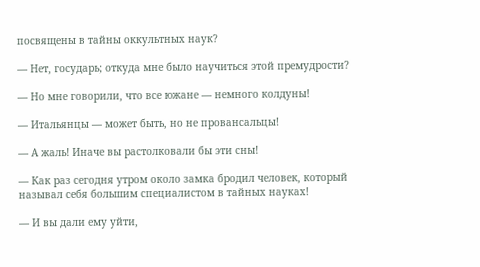посвящены в тайны оккультных наук?

— Нет, государь; откуда мне было научиться этой премудрости?

— Но мне говорили, что все южане — немного колдуны!

— Итальянцы — может быть, но не провансальцы!

— А жаль! Иначе вы растолковали бы эти сны!

— Как раз сегодня утром около замка бродил человек, который называл себя большим специалистом в тайных науках!

— И вы дали ему уйти,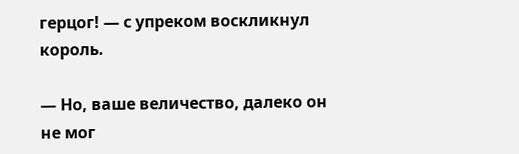герцог! — с упреком воскликнул король.

— Но, ваше величество, далеко он не мог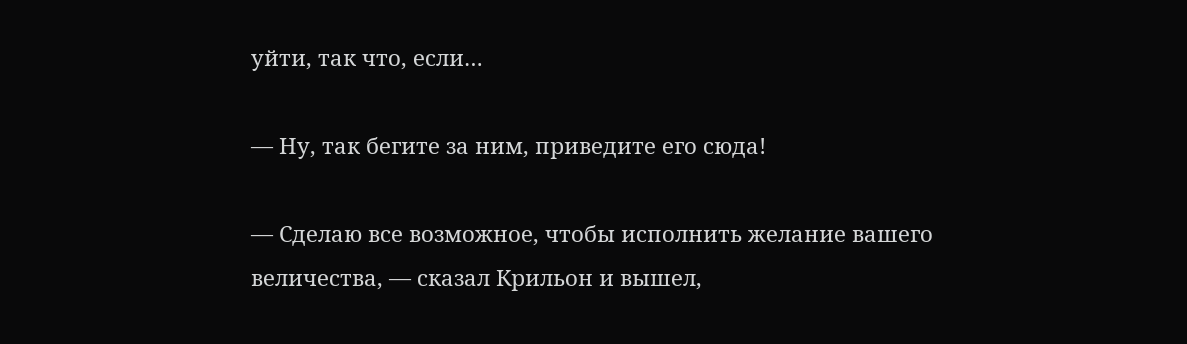уйти, так что, если…

— Ну, так бегите за ним, приведите его сюда!

— Сделаю все возможное, чтобы исполнить желание вашего величества, — сказал Крильон и вышел,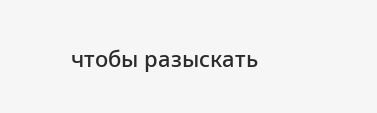чтобы разыскать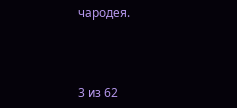чародея.



3 из 62